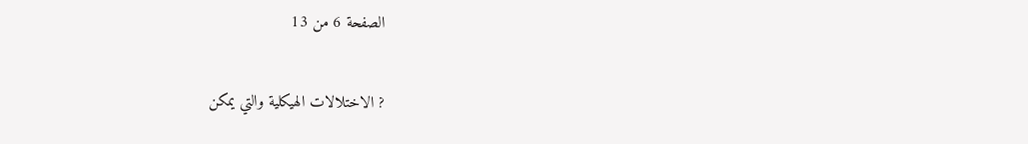الصفحة 6 من 13

? الاختلالات الهيكلية والتي يمكن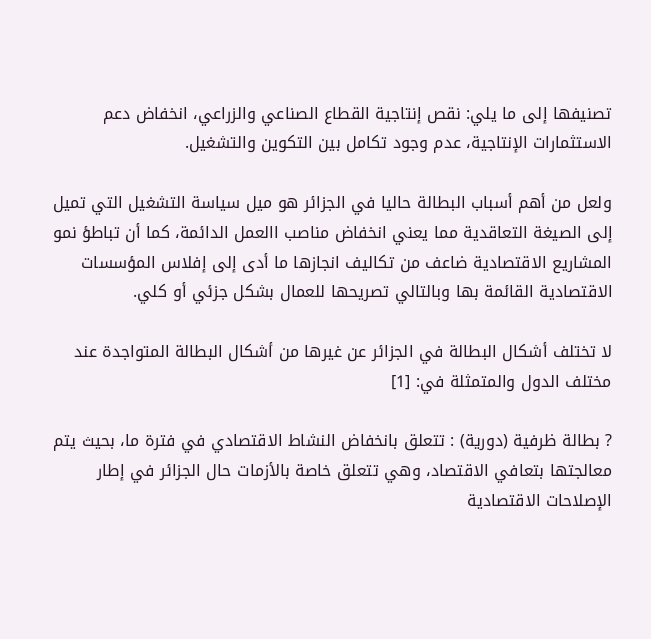تصنيفها إلى ما يلي: نقص إنتاجية القطاع الصناعي والزراعي، انخفاض دعم الاستثمارات الإنتاجية، عدم وجود تكامل بين التكوين والتشغيل.

ولعل من أهم أسباب البطالة حاليا في الجزائر هو ميل سياسة التشغيل التي تميل إلى الصيغة التعاقدية مما يعني انخفاض مناصب االعمل الدائمة، كما أن تباطؤ نمو المشاريع الاقتصادية ضاعف من تكاليف انجازها ما أدى إلى إفلاس المؤسسات الاقتصادية القائمة بها وبالتالي تصريحها للعمال بشكل جزئي أو كلي.

لا تختلف أشكال البطالة في الجزائر عن غيرها من أشكال البطالة المتواجدة عند مختلف الدول والمتمثلة في: [1]

? بطالة ظرفية (دورية) : تتعلق بانخفاض النشاط الاقتصادي في فترة ما، بحيث يتم معالجتها بتعافي الاقتصاد، وهي تتعلق خاصة بالأزمات حال الجزائر في إطار الإصلاحات الاقتصادية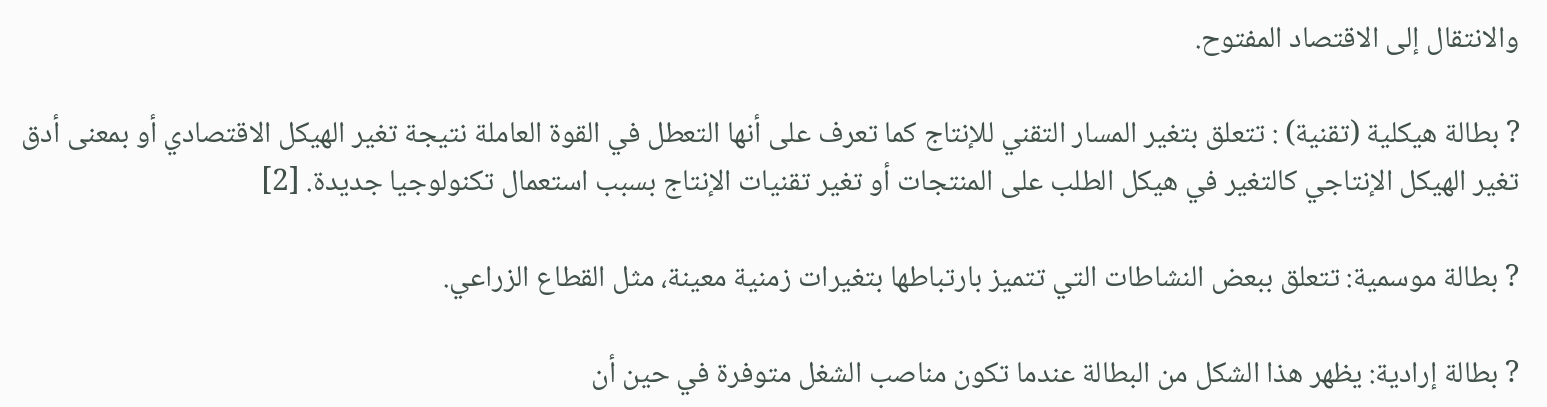والانتقال إلى الاقتصاد المفتوح.

? بطالة هيكلية (تقنية) : تتعلق بتغير المسار التقني للإنتاج كما تعرف على أنها التعطل في القوة العاملة نتيجة تغير الهيكل الاقتصادي أو بمعنى أدق تغير الهيكل الإنتاجي كالتغير في هيكل الطلب على المنتجات أو تغير تقنيات الإنتاج بسبب استعمال تكنولوجيا جديدة. [2]

? بطالة موسمية: تتعلق ببعض النشاطات التي تتميز بارتباطها بتغيرات زمنية معينة، مثل القطاع الزراعي.

? بطالة إرادية: يظهر هذا الشكل من البطالة عندما تكون مناصب الشغل متوفرة في حين أن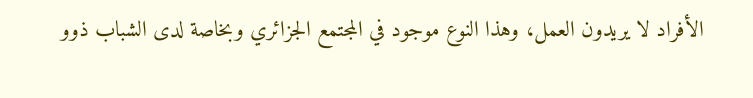الأفراد لا يريدون العمل، وهذا النوع موجود في المجتمع الجزائري وبخاصة لدى الشباب ذوو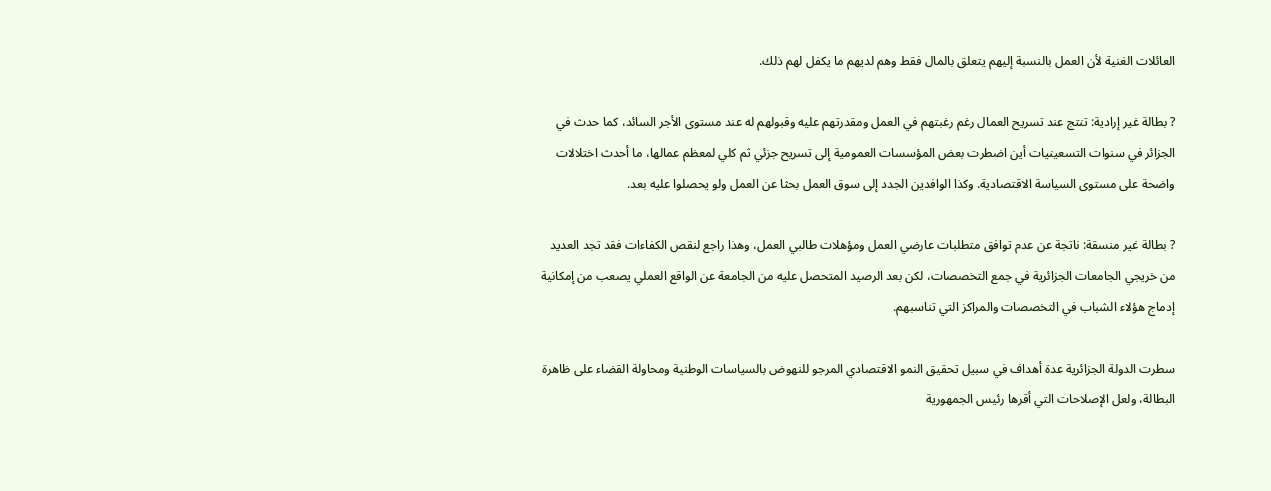العائلات الغنية لأن العمل بالنسبة إليهم يتعلق بالمال فقط وهم لديهم ما يكفل لهم ذلك.

? بطالة غير إرادية: تنتج عند تسريح العمال رغم رغبتهم في العمل ومقدرتهم عليه وقبولهم له عند مستوى الأجر السائد، كما حدث في الجزائر في سنوات التسعينيات أين اضطرت بعض المؤسسات العمومية إلى تسريح جزئي ثم كلي لمعظم عمالها، ما أحدث اختلالات واضحة على مستوى السياسة الاقتصادية. وكذا الوافدين الجدد إلى سوق العمل بحثا عن العمل ولو يحصلوا عليه بعد.

? بطالة غير منسقة: ناتجة عن عدم توافق متطلبات عارضي العمل ومؤهلات طالبي العمل، وهذا راجع لنقص الكفاءات فقد تجد العديد من خريجي الجامعات الجزائرية في جمع التخصصات، لكن بعد الرصيد المتحصل عليه من الجامعة عن الواقع العملي يصعب من إمكانية إدماج هؤلاء الشباب في التخصصات والمراكز التي تناسبهم.

سطرت الدولة الجزائرية عدة أهداف في سبيل تحقيق النمو الاقتصادي المرجو للنهوض بالسياسات الوطنية ومحاولة القضاء على ظاهرة البطالة، ولعل الإصلاحات التي أقرها رئيس الجمهورية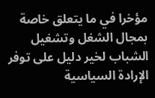مؤخرا في ما يتعلق خاصة بمجال الشغل وتشغيل الشباب لخير دليل على توفر الإرادة السياسية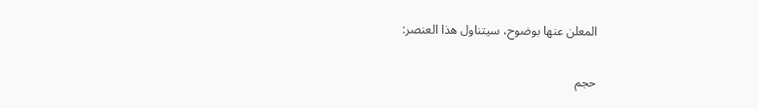المعلن عنها بوضوح، سيتناول هذا العنصر:

حجم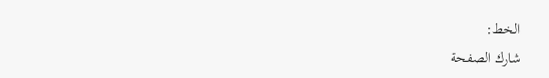الخط:
شارك الصفحة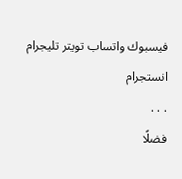فيسبوك واتساب تويتر تليجرام انستجرام
. . .
فضلًا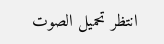انتظر تحميل الصوت